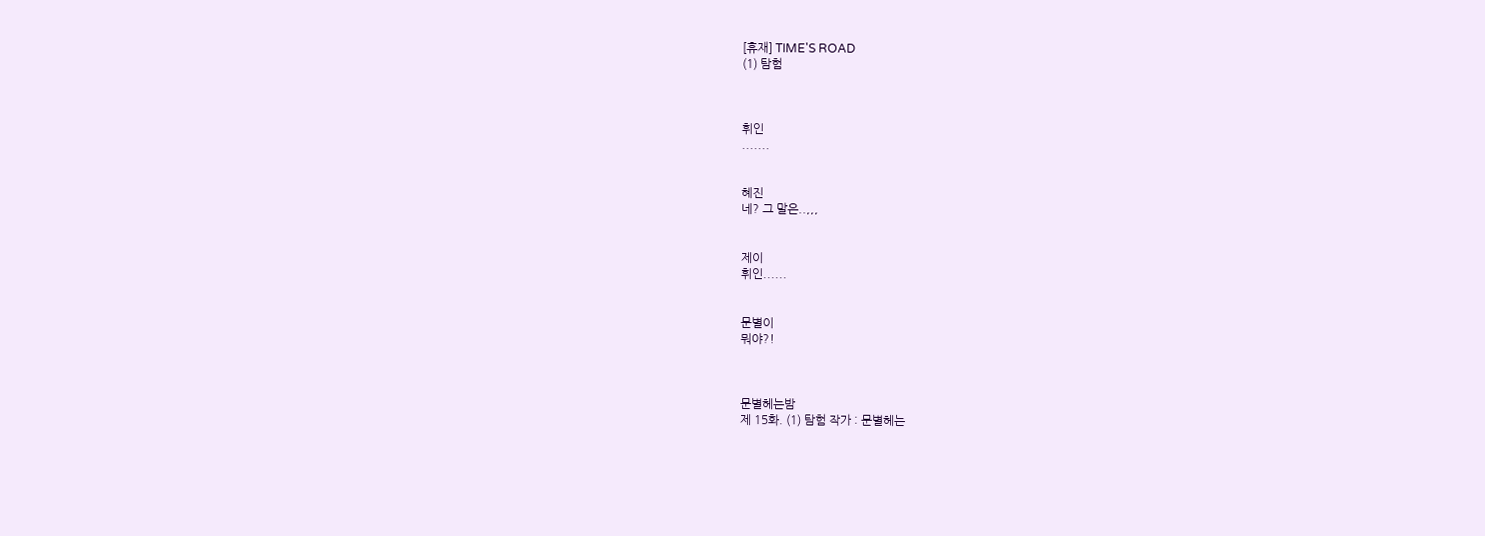[휴재] TIME'S ROAD
(1) 탐험



휘인
.......


혜진
네? 그 말은..,,,


제이
휘인......


문별이
뭐야?!



문별헤는밤
제 15화. (1) 탐험 작가 : 문별헤는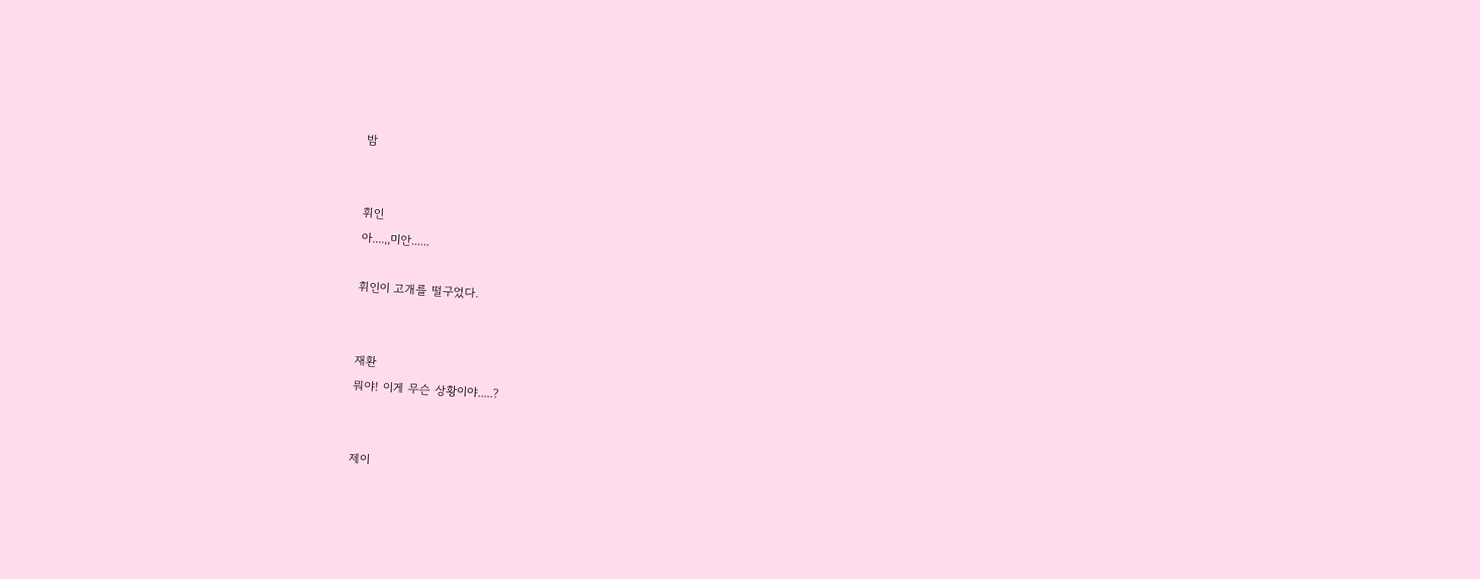밤


휘인
아....,,미안......

휘인이 고개를 떨구었다.


재환
뭐야! 이게 무슨 상황이야.....?


제이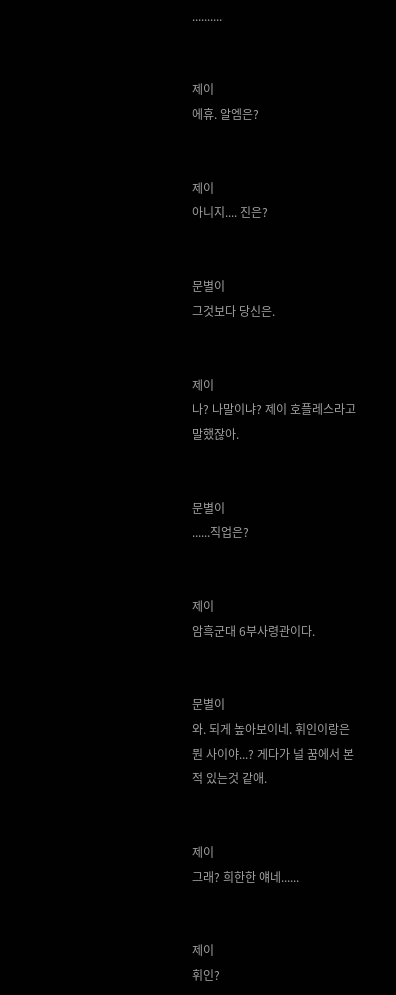..........


제이
에휴. 알엠은?


제이
아니지.... 진은?


문별이
그것보다 당신은.


제이
나? 나말이냐? 제이 호플레스라고 말했잖아.


문별이
......직업은?


제이
암흑군대 6부사령관이다.


문별이
와. 되게 높아보이네. 휘인이랑은 뭔 사이야...? 게다가 널 꿈에서 본 적 있는것 같애.


제이
그래? 희한한 얘네......


제이
휘인?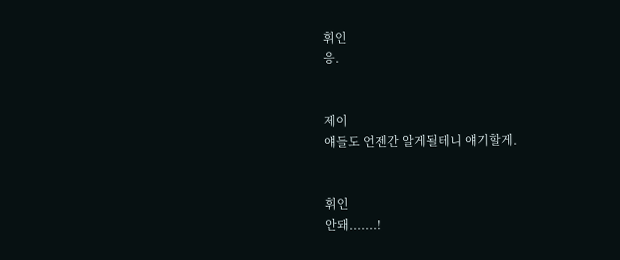휘인
응.


제이
얘들도 언젠간 알게될테니 얘기할게.


휘인
안돼.......!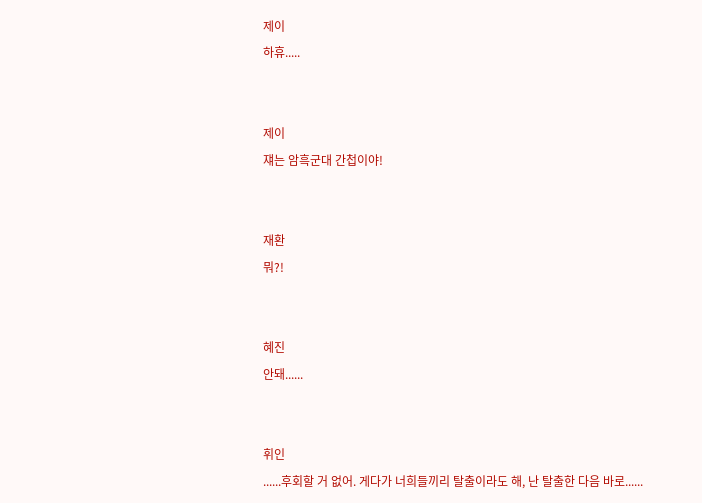제이
하휴.....


제이
쟤는 암흑군대 간첩이야!


재환
뭐?!


혜진
안돼......


휘인
......후회할 거 없어. 게다가 너희들끼리 탈출이라도 해, 난 탈출한 다음 바로......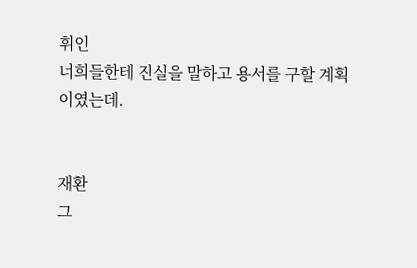휘인
너희들한테 진실을 말하고 용서를 구할 계획이였는데.


재환
그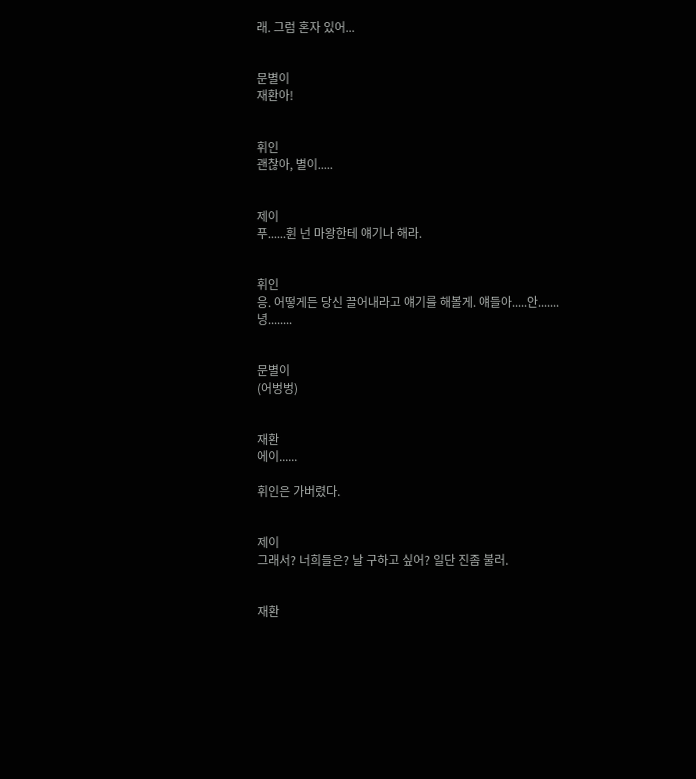래. 그럼 혼자 있어...


문별이
재환아!


휘인
괜찮아, 별이.....


제이
푸......휜 넌 마왕한테 얘기나 해라.


휘인
응. 어떻게든 당신 끌어내라고 얘기를 해볼게. 얘들아.....안.......녕........


문별이
(어벙벙)


재환
에이......

휘인은 가버렸다.


제이
그래서? 너희들은? 날 구하고 싶어? 일단 진좀 불러.


재환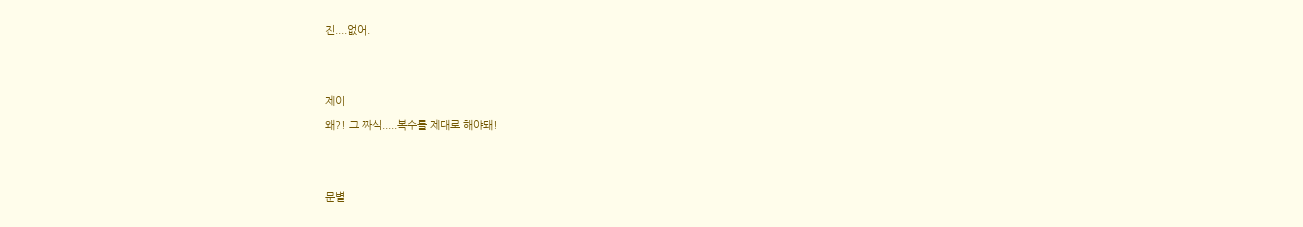진....없어.


제이
왜?! 그 짜식.....복수를 제대로 해야돼!


문별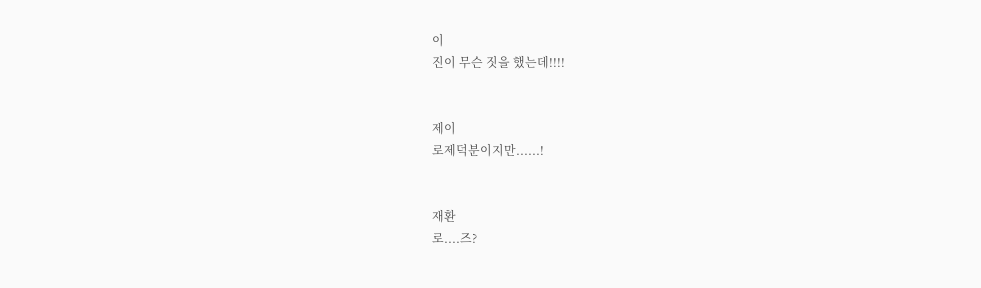이
진이 무슨 짓을 했는데!!!!


제이
로제덕분이지만......!


재환
로....즈?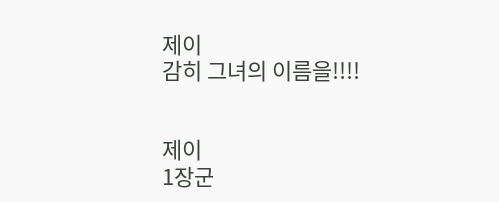제이
감히 그녀의 이름을!!!!


제이
1장군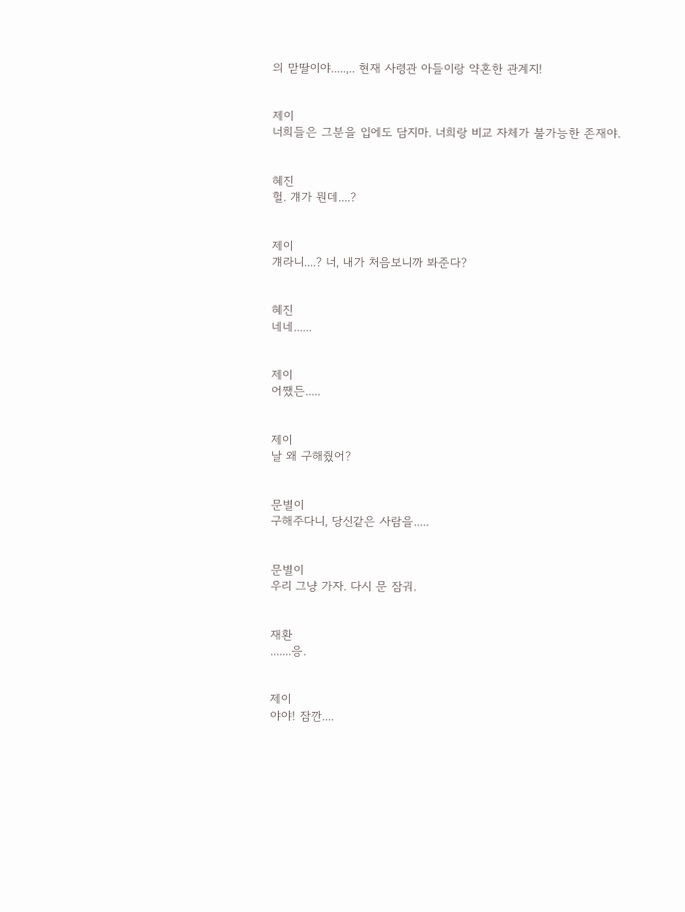의 맏딸이야.....,.. 현재 사령관 아들이랑 약혼한 관계지!


제이
너희들은 그분을 입에도 담지마. 너희랑 비교 자체가 불가능한 존재야.


혜진
헐. 걔가 뭔데....?


제이
걔라니....? 너, 내가 처음보니까 봐준다?


혜진
네네......


제이
어쨌든.....


제이
날 왜 구해줬어?


문별이
구해주다니, 당신같은 사람을.....


문별이
우리 그냥 가자. 다시 문 잠궈.


재환
.......응.


제이
야야! 잠깐....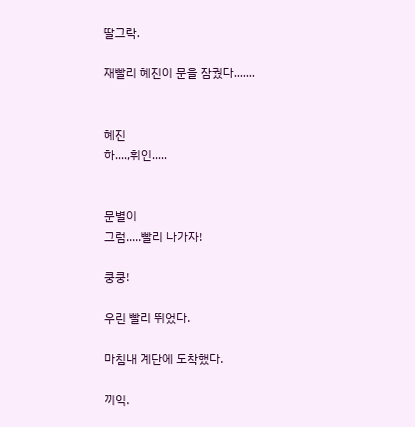딸그락.

재빨리 혜진이 문을 잠궜다.......


혜진
하....,휘인.....


문별이
그럼.....빨리 나가자!

쿵쿵!

우린 빨리 뛰었다.

마침내 계단에 도착했다.

끼익.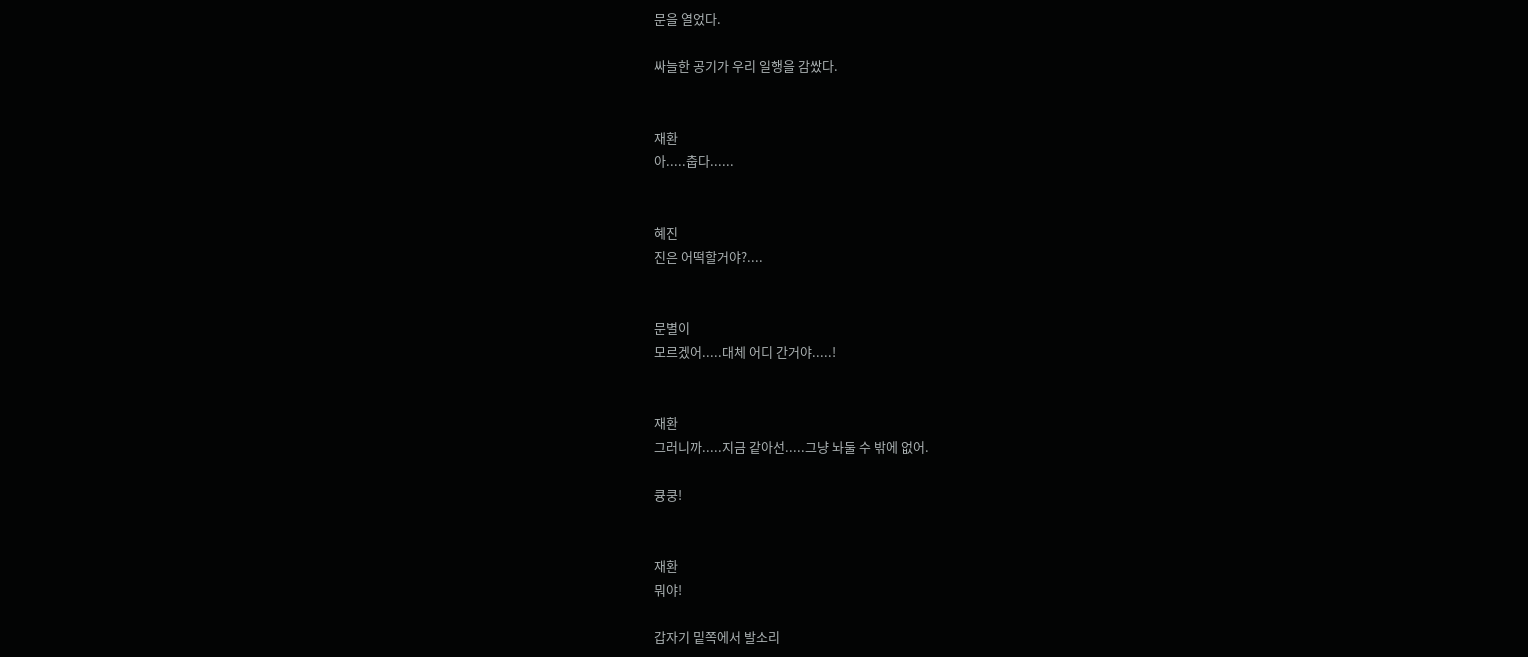문을 열었다.

싸늘한 공기가 우리 일행을 감쌌다.


재환
아.....춥다......


혜진
진은 어떡할거야?....


문별이
모르겠어.....대체 어디 간거야.....!


재환
그러니까.....지금 같아선.....그냥 놔둘 수 밖에 없어.

큥쿵!


재환
뭐야!

갑자기 밑쪽에서 발소리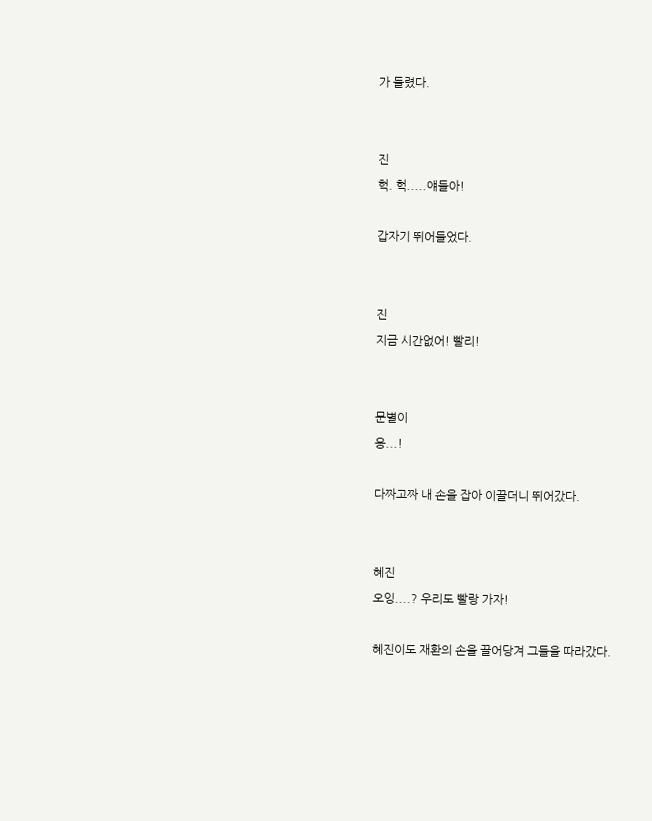가 들렸다.


진
헉. 헉.....얘들아!

갑자기 뛰어들었다.


진
지금 시간없어! 빨리!


문별이
응...!

다짜고짜 내 손을 잡아 이끌더니 뛰어갔다.


혜진
오잉....? 우리도 빨랑 가자!

혜진이도 재환의 손을 끌어당겨 그들을 따라갔다.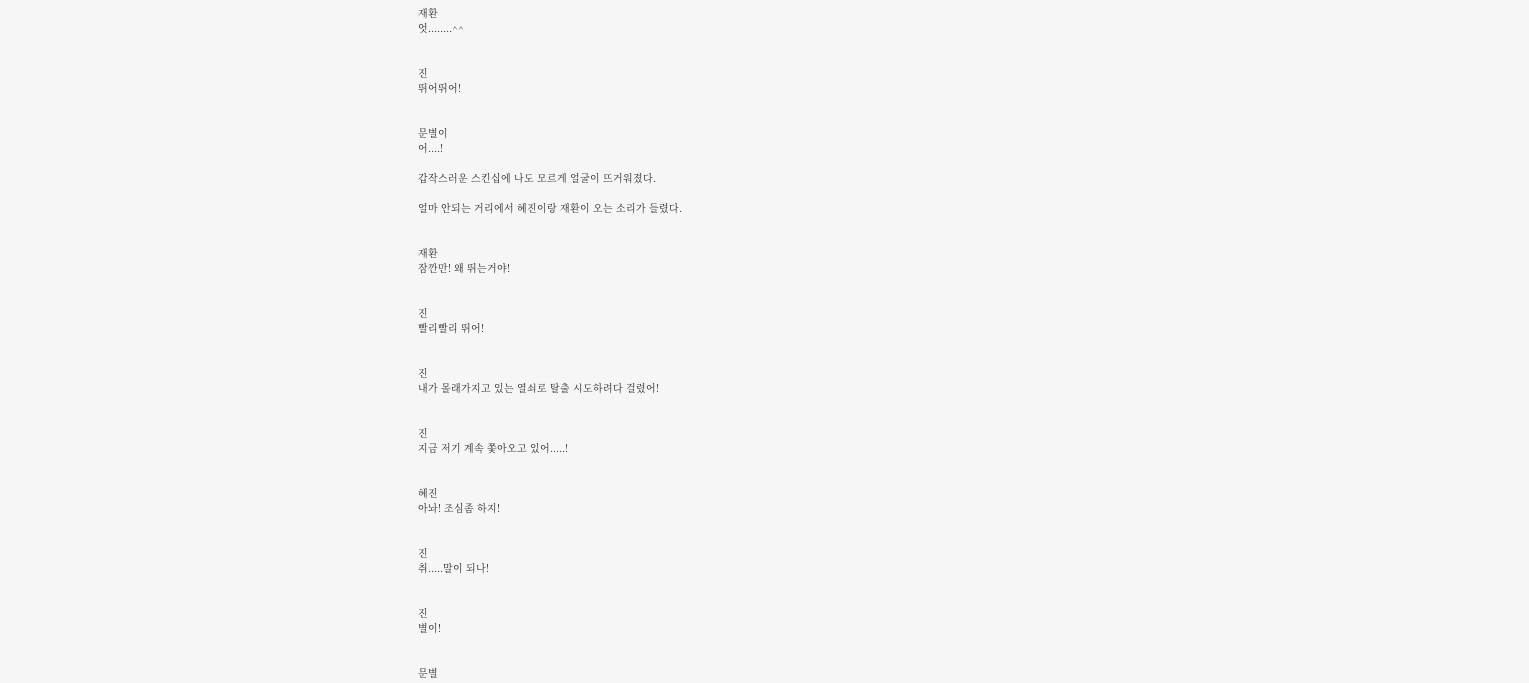재환
엇........^^


진
뛰어뛰어!


문별이
어....!

갑작스러운 스킨십에 나도 모르게 얼굴이 뜨거워졌다.

얼마 안되는 거리에서 혜진이랑 재환이 오는 소리가 들렸다.


재환
잠깐만! 왜 뛰는거야!


진
빨리빨리 뛰어!


진
내가 몰래가지고 있는 열쇠로 탈출 시도하려다 걸렸어!


진
지금 저기 계속 쫓아오고 있어.....!


혜진
아놔! 조심좀 하지!


진
취.....말이 되나!


진
별이!


문별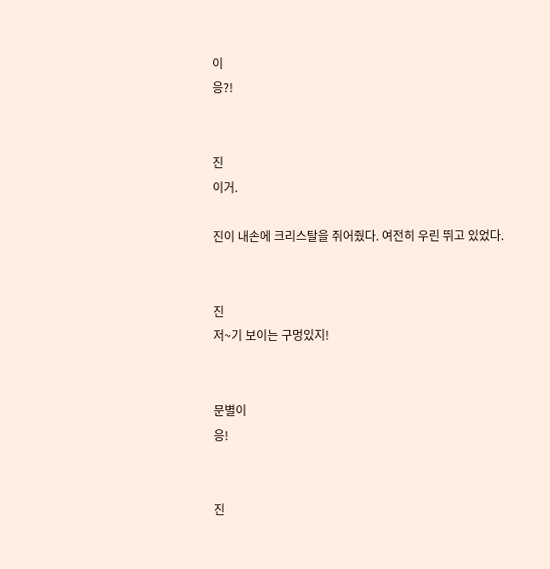이
응?!


진
이거.

진이 내손에 크리스탈을 쥐어줬다. 여전히 우린 뛰고 있었다.


진
저~기 보이는 구멍있지!


문별이
응!


진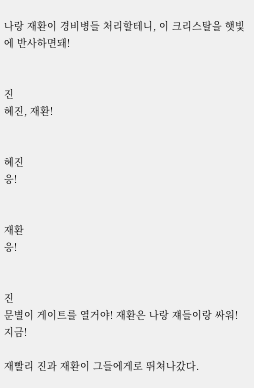나랑 재환이 경비병들 처리할테니, 이 크리스탈을 햇빛에 반사하면돼!


진
혜진, 재환!


혜진
응!


재환
응!


진
문별이 게이트를 열거야! 재환은 나랑 쟤들이랑 싸워! 지금!

재빨리 진과 재환이 그들에게로 뛰쳐나갔다.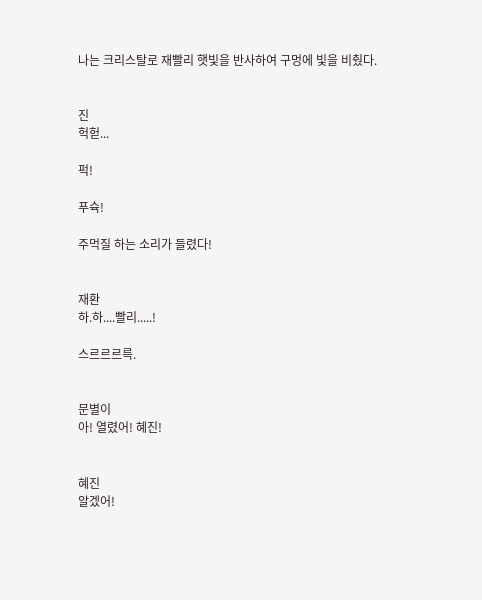나는 크리스탈로 재빨리 햇빛을 반사하여 구멍에 빛을 비췄다.


진
헉헏...

퍽!

푸슉!

주먹질 하는 소리가 들렸다!


재환
하.하....빨리.....!

스르르르륵.


문별이
아! 열렸어! 혜진!


혜진
알겠어!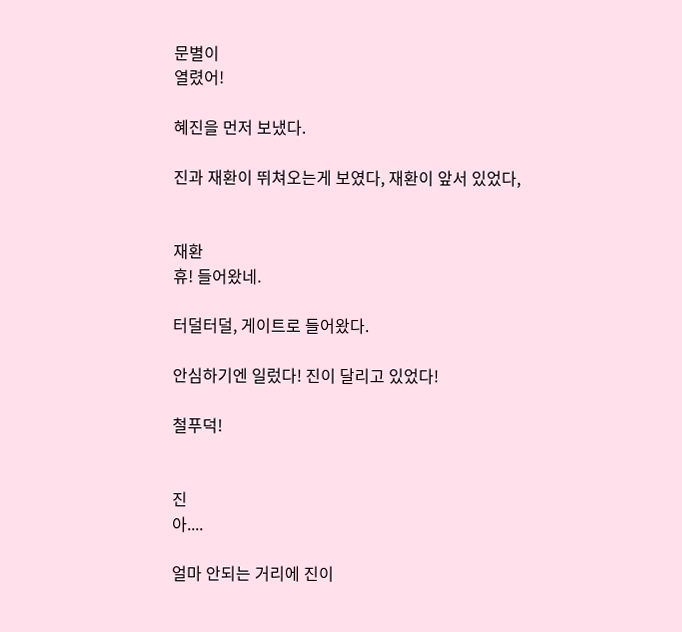문별이
열렸어!

혜진을 먼저 보냈다.

진과 재환이 뛰쳐오는게 보였다, 재환이 앞서 있었다,


재환
휴! 들어왔네.

터덜터덜, 게이트로 들어왔다.

안심하기엔 일렀다! 진이 달리고 있었다!

철푸덕!


진
아....

얼마 안되는 거리에 진이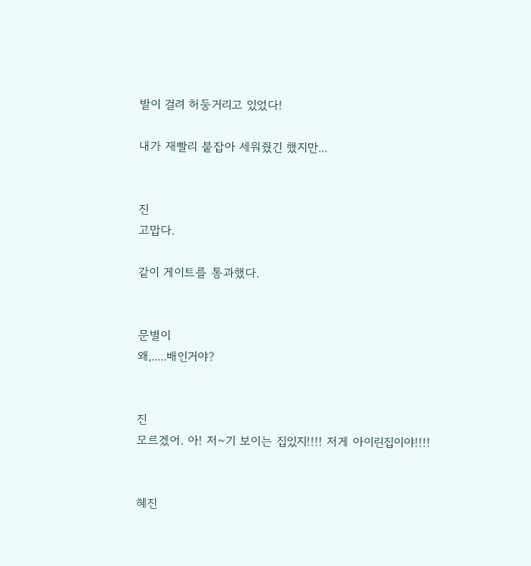발이 걸려 허둥거리고 있었다!

내가 재빨리 붙잡아 세워줬긴 했지만...


진
고맙다.

같이 게이트를 통과했다.


문별이
왜,.....배인거야?


진
모르겠어. 아! 저~기 보이는 집있지!!!! 저게 아이린집이야!!!!


혜진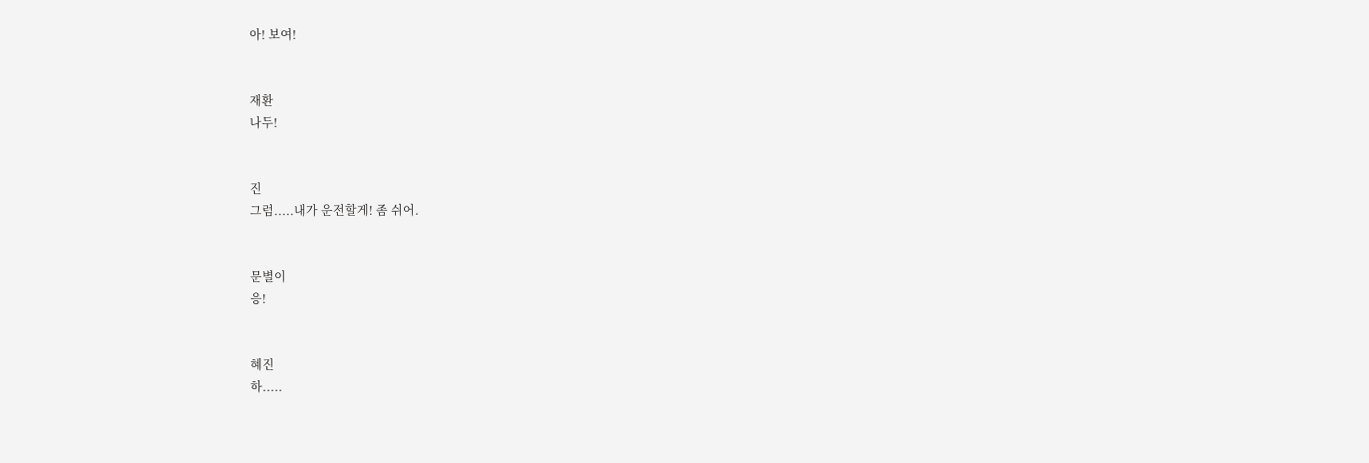아! 보여!


재환
나두!


진
그럼.....내가 운전할게! 좀 쉬어.


문별이
응!


혜진
하.....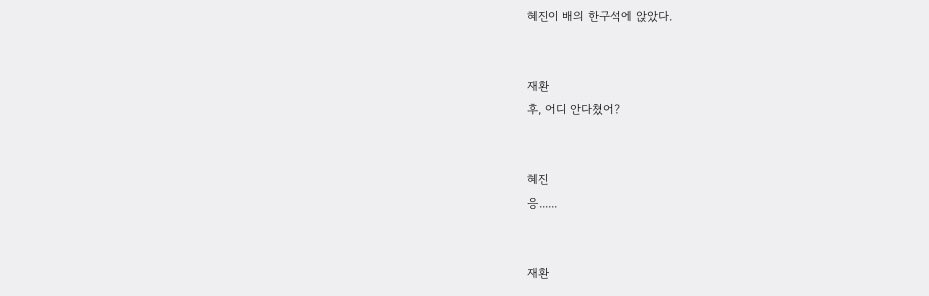혜진이 배의 한구석에 앉았다.


재환
후, 어디 안다쳤어?


혜진
응......


재환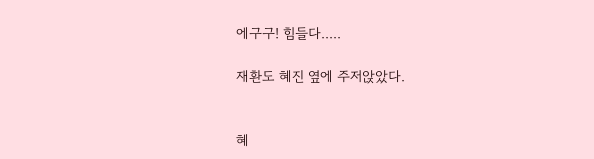에구구! 힘들다.....

재환도 혜진 옆에 주저앉았다.


혜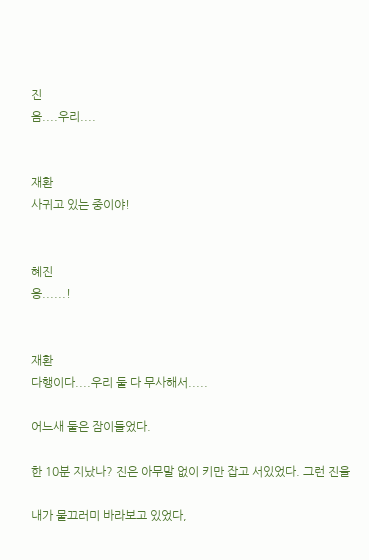진
음....우리....


재환
사귀고 있는 중이야!


혜진
응......!


재환
다행이다....우리 둘 다 무사해서.....

어느새 둘은 잠이들었다.

한 10분 지났나? 진은 아무말 없이 키만 잡고 서있었다. 그런 진을

내가 물끄러미 바라보고 있었다,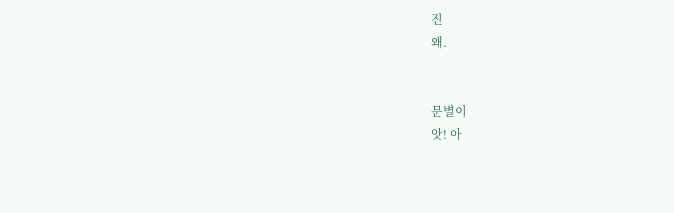진
왜.


문별이
앗! 아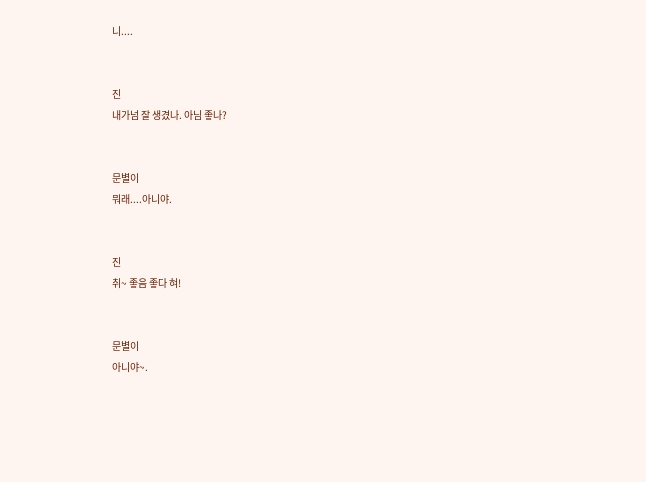니....


진
내가넘 잘 생겼나. 아님 좋나?


문별이
뭐래....아니야.


진
취~ 좋음 좋다 혀!


문별이
아니야~.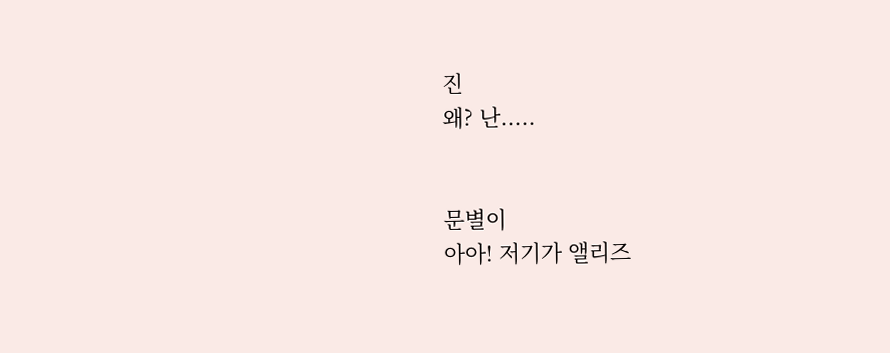진
왜? 난.....


문별이
아아! 저기가 앨리즈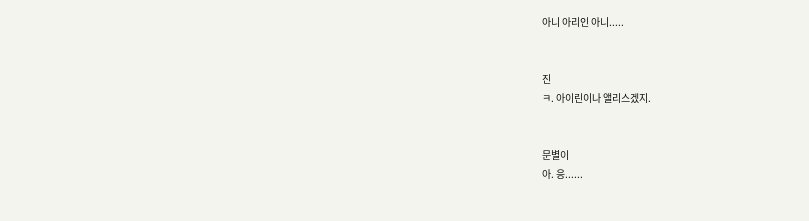아니 아리인 아니.....


진
ㅋ. 아이린이나 앨리스겠지.


문별이
아. 응......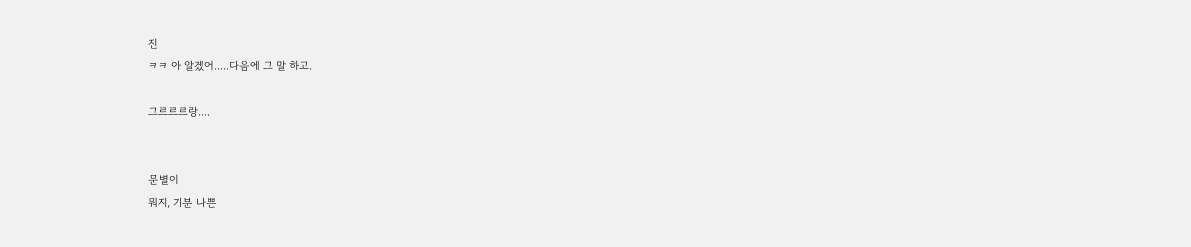진
ㅋㅋ 아 알겠어.....다음에 그 말 하고.

그르르르랑....


문별이
뭐지, 기분 나쁜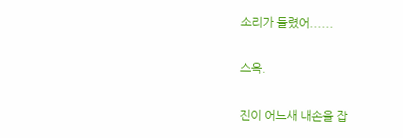소리가 들렸어......

스윽.

진이 어느새 내손을 잡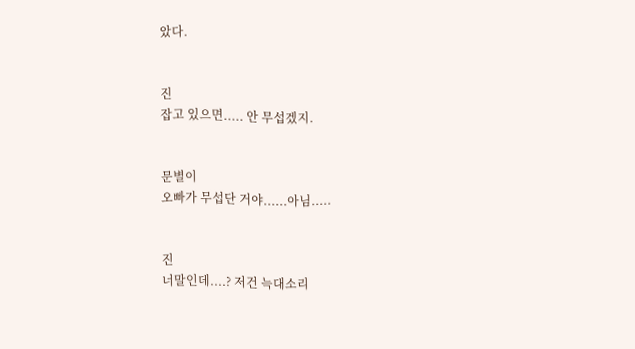았다.


진
잡고 있으면..... 안 무섭겠지.


문별이
오빠가 무섭단 거야......아님.....


진
너말인데....? 저건 늑대소리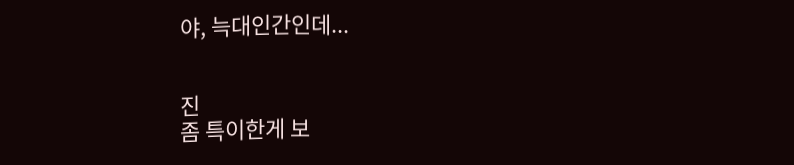야, 늑대인간인데...


진
좀 특이한게 보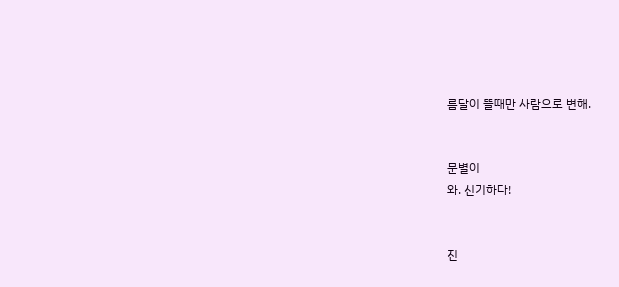름달이 뜰때만 사람으로 변해.


문별이
와. 신기하다!


진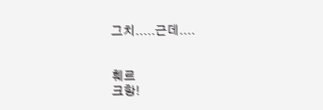그치.....근데....


훼르
크항!